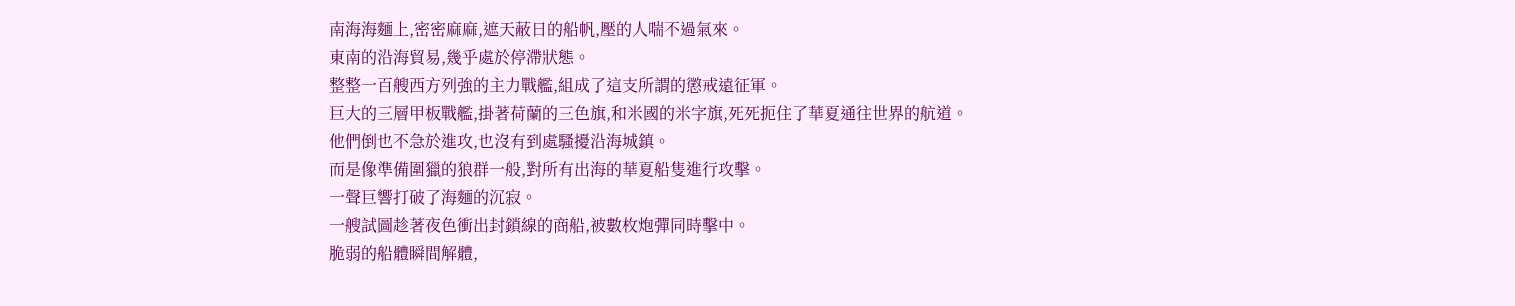南海海麵上,密密麻麻,遮天蔽日的船帆,壓的人喘不過氣來。
東南的沿海貿易,幾乎處於停滯狀態。
整整一百艘西方列強的主力戰艦,組成了這支所謂的懲戒遠征軍。
巨大的三層甲板戰艦,掛著荷蘭的三色旗,和米國的米字旗,死死扼住了華夏通往世界的航道。
他們倒也不急於進攻,也沒有到處騷擾沿海城鎮。
而是像準備圍獵的狼群一般,對所有出海的華夏船隻進行攻擊。
一聲巨響打破了海麵的沉寂。
一艘試圖趁著夜色衝出封鎖線的商船,被數枚炮彈同時擊中。
脆弱的船體瞬間解體,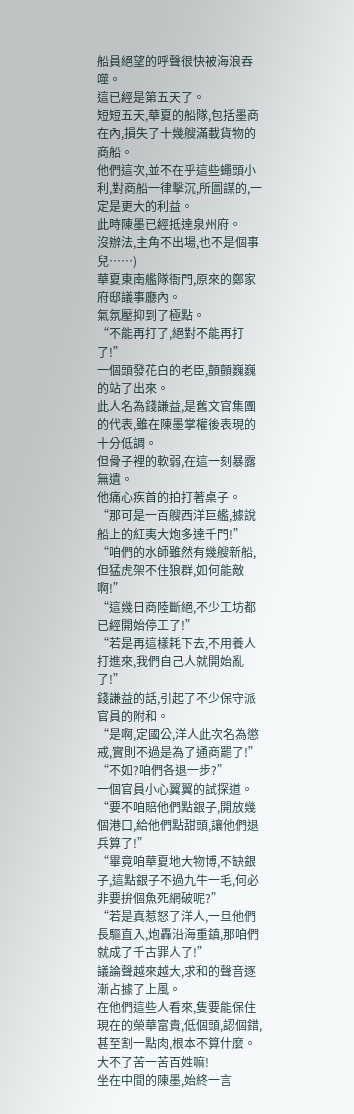船員絕望的呼聲很快被海浪吞噬。
這已經是第五天了。
短短五天,華夏的船隊,包括墨商在內,損失了十幾艘滿載貨物的商船。
他們這次,並不在乎這些蠅頭小利,對商船一律擊沉,所圖謀的,一定是更大的利益。
此時陳墨已經抵達泉州府。
沒辦法,主角不出場,也不是個事兒……)
華夏東南艦隊衙門,原來的鄭家府邸議事廳內。
氣氛壓抑到了極點。
“不能再打了,絕對不能再打了!”
一個頭發花白的老臣,顫顫巍巍的站了出來。
此人名為錢謙益,是舊文官集團的代表,雖在陳墨掌權後表現的十分低調。
但骨子裡的軟弱,在這一刻暴露無遺。
他痛心疾首的拍打著桌子。
“那可是一百艘西洋巨艦,據說船上的紅夷大炮多達千門!”
“咱們的水師雖然有幾艘新船,但猛虎架不住狼群,如何能敵啊!”
“這幾日商陸斷絕,不少工坊都已經開始停工了!”
“若是再這樣耗下去,不用養人打進來,我們自己人就開始亂了!”
錢謙益的話,引起了不少保守派官員的附和。
“是啊,定國公,洋人此次名為懲戒,實則不過是為了通商罷了!”
“不如?咱們各退一步?”
一個官員小心翼翼的試探道。
“要不咱賠他們點銀子,開放幾個港口,給他們點甜頭,讓他們退兵算了!”
“畢竟咱華夏地大物博,不缺銀子,這點銀子不過九牛一毛,何必非要拚個魚死網破呢?”
“若是真惹怒了洋人,一旦他們長驅直入,炮轟沿海重鎮,那咱們就成了千古罪人了!”
議論聲越來越大,求和的聲音逐漸占據了上風。
在他們這些人看來,隻要能保住現在的榮華富貴,低個頭,認個錯,甚至割一點肉,根本不算什麼。
大不了苦一苦百姓嘛!
坐在中間的陳墨,始終一言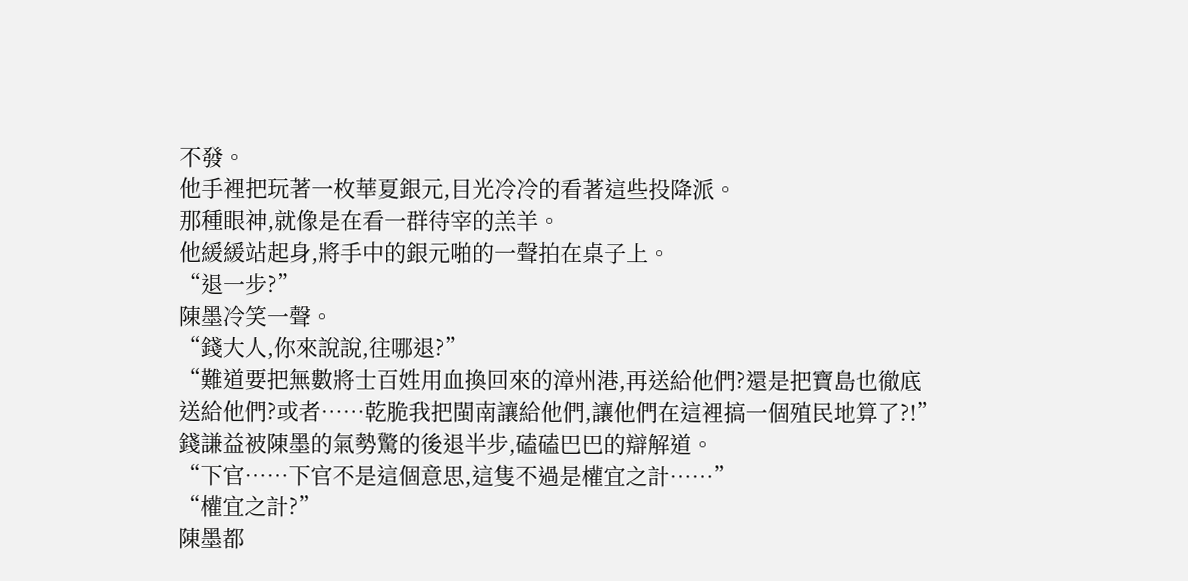不發。
他手裡把玩著一枚華夏銀元,目光冷冷的看著這些投降派。
那種眼神,就像是在看一群待宰的羔羊。
他緩緩站起身,將手中的銀元啪的一聲拍在桌子上。
“退一步?”
陳墨冷笑一聲。
“錢大人,你來說說,往哪退?”
“難道要把無數將士百姓用血換回來的漳州港,再送給他們?還是把寶島也徹底送給他們?或者……乾脆我把閩南讓給他們,讓他們在這裡搞一個殖民地算了?!”
錢謙益被陳墨的氣勢驚的後退半步,磕磕巴巴的辯解道。
“下官……下官不是這個意思,這隻不過是權宜之計……”
“權宜之計?”
陳墨都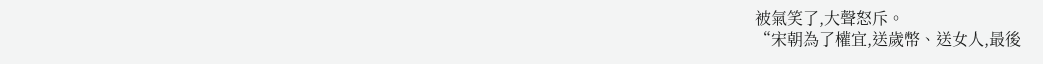被氣笑了,大聲怒斥。
“宋朝為了權宜,送歲幣、送女人,最後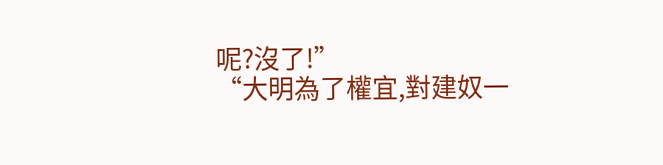呢?沒了!”
“大明為了權宜,對建奴一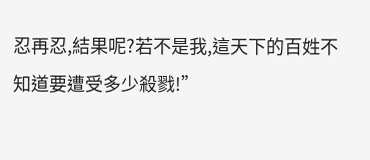忍再忍,結果呢?若不是我,這天下的百姓不知道要遭受多少殺戮!”